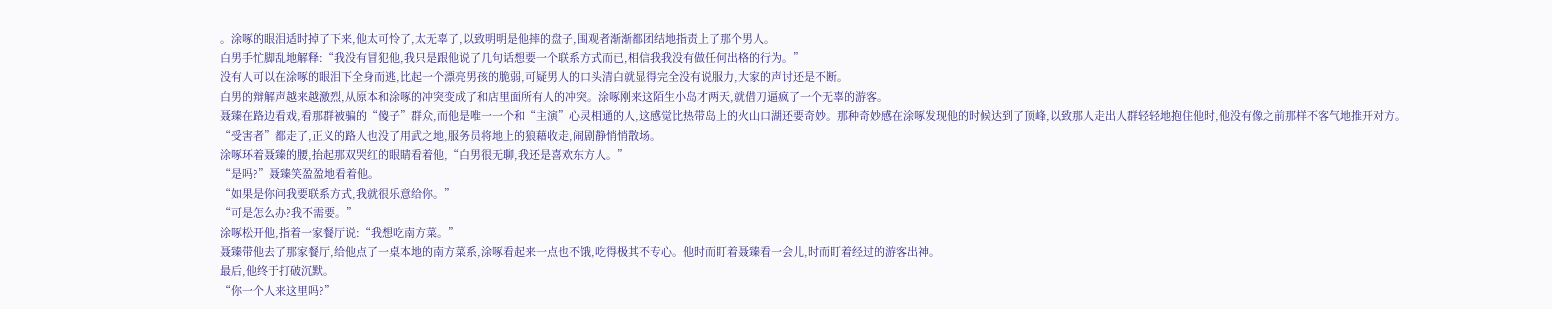。涂啄的眼泪适时掉了下来,他太可怜了,太无辜了,以致明明是他摔的盘子,围观者渐渐都团结地指责上了那个男人。
白男手忙脚乱地解释:“我没有冒犯他,我只是跟他说了几句话想要一个联系方式而已,相信我我没有做任何出格的行为。”
没有人可以在涂啄的眼泪下全身而逃,比起一个漂亮男孩的脆弱,可疑男人的口头清白就显得完全没有说服力,大家的声讨还是不断。
白男的辩解声越来越激烈,从原本和涂啄的冲突变成了和店里面所有人的冲突。涂啄刚来这陌生小岛才两天,就借刀逼疯了一个无辜的游客。
聂臻在路边看戏,看那群被骗的“傻子”群众,而他是唯一一个和“主演”心灵相通的人,这感觉比热带岛上的火山口湖还要奇妙。那种奇妙感在涂啄发现他的时候达到了顶峰,以致那人走出人群轻轻地抱住他时,他没有像之前那样不客气地推开对方。
“受害者”都走了,正义的路人也没了用武之地,服务员将地上的狼藉收走,闹剧静悄悄散场。
涂啄环着聂臻的腰,抬起那双哭红的眼睛看着他,“白男很无聊,我还是喜欢东方人。”
“是吗?”聂臻笑盈盈地看着他。
“如果是你问我要联系方式,我就很乐意给你。”
“可是怎么办?我不需要。”
涂啄松开他,指着一家餐厅说:“我想吃南方菜。”
聂臻带他去了那家餐厅,给他点了一桌本地的南方菜系,涂啄看起来一点也不饿,吃得极其不专心。他时而盯着聂臻看一会儿,时而盯着经过的游客出神。
最后,他终于打破沉默。
“你一个人来这里吗?”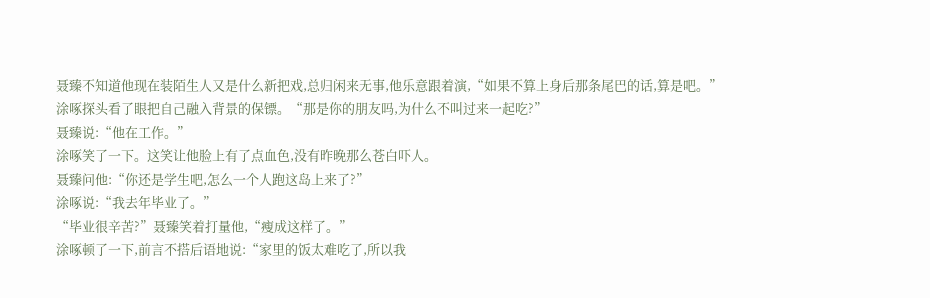聂臻不知道他现在装陌生人又是什么新把戏,总归闲来无事,他乐意跟着演,“如果不算上身后那条尾巴的话,算是吧。”
涂啄探头看了眼把自己融入背景的保镖。“那是你的朋友吗,为什么不叫过来一起吃?”
聂臻说:“他在工作。”
涂啄笑了一下。这笑让他脸上有了点血色,没有昨晚那么苍白吓人。
聂臻问他:“你还是学生吧,怎么一个人跑这岛上来了?”
涂啄说:“我去年毕业了。”
“毕业很辛苦?”聂臻笑着打量他,“瘦成这样了。”
涂啄顿了一下,前言不搭后语地说:“家里的饭太难吃了,所以我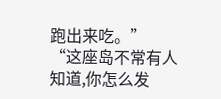跑出来吃。”
“这座岛不常有人知道,你怎么发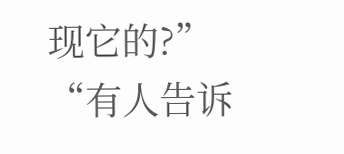现它的?”
“有人告诉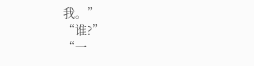我。”
“谁?”
“一